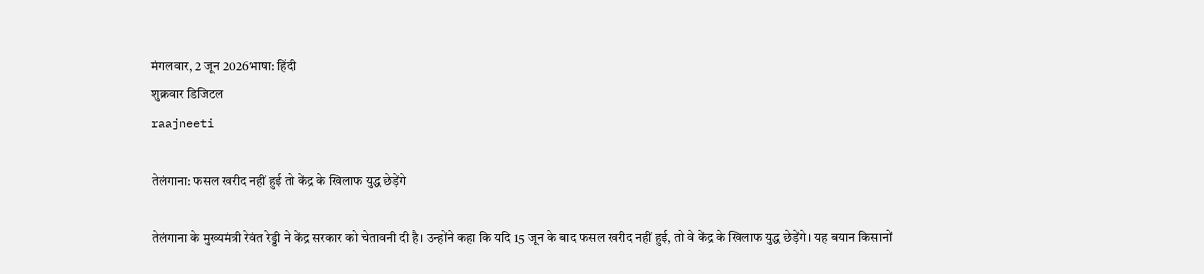मंगलवार, 2 जून 2026भाषा: हिंदी
शुक्रवार डिजिटल
raajneeti

तेलंगाना: फसल खरीद नहीं हुई तो केंद्र के खिलाफ युद्ध छेड़ेंगे

तेलंगाना के मुख्यमंत्री रेवंत रेड्डी ने केंद्र सरकार को चेतावनी दी है। उन्होंने कहा कि यदि 15 जून के बाद फसल खरीद नहीं हुई, तो वे केंद्र के खिलाफ युद्ध छेड़ेंगे। यह बयान किसानों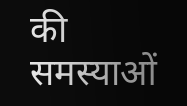की समस्याओं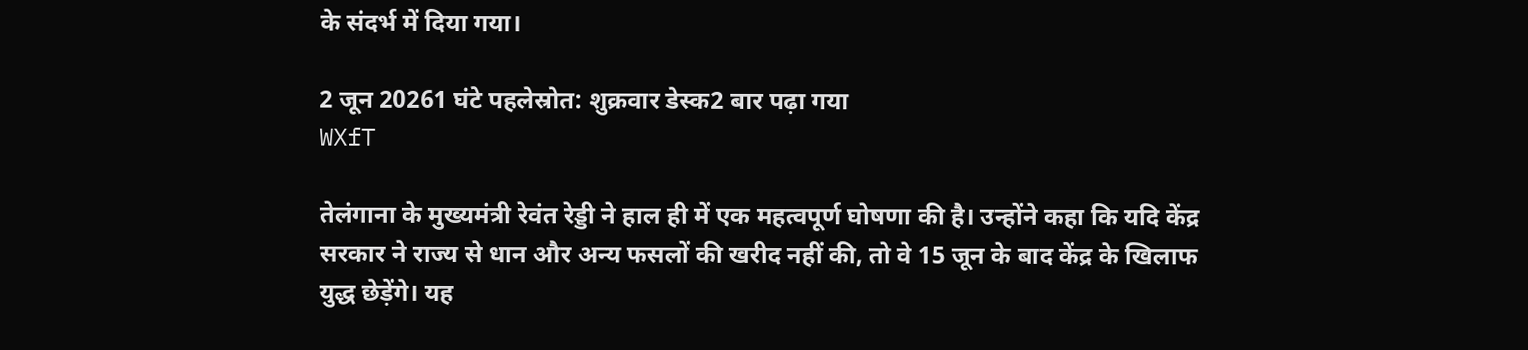के संदर्भ में दिया गया।

2 जून 20261 घंटे पहलेस्रोत: शुक्रवार डेस्क2 बार पढ़ा गया
WXfT

तेलंगाना के मुख्यमंत्री रेवंत रेड्डी ने हाल ही में एक महत्वपूर्ण घोषणा की है। उन्होंने कहा कि यदि केंद्र सरकार ने राज्य से धान और अन्य फसलों की खरीद नहीं की, तो वे 15 जून के बाद केंद्र के खिलाफ युद्ध छेड़ेंगे। यह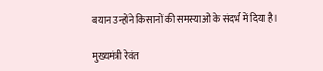बयान उन्होंने किसानों की समस्याओं के संदर्भ में दिया है।

मुख्यमंत्री रेवंत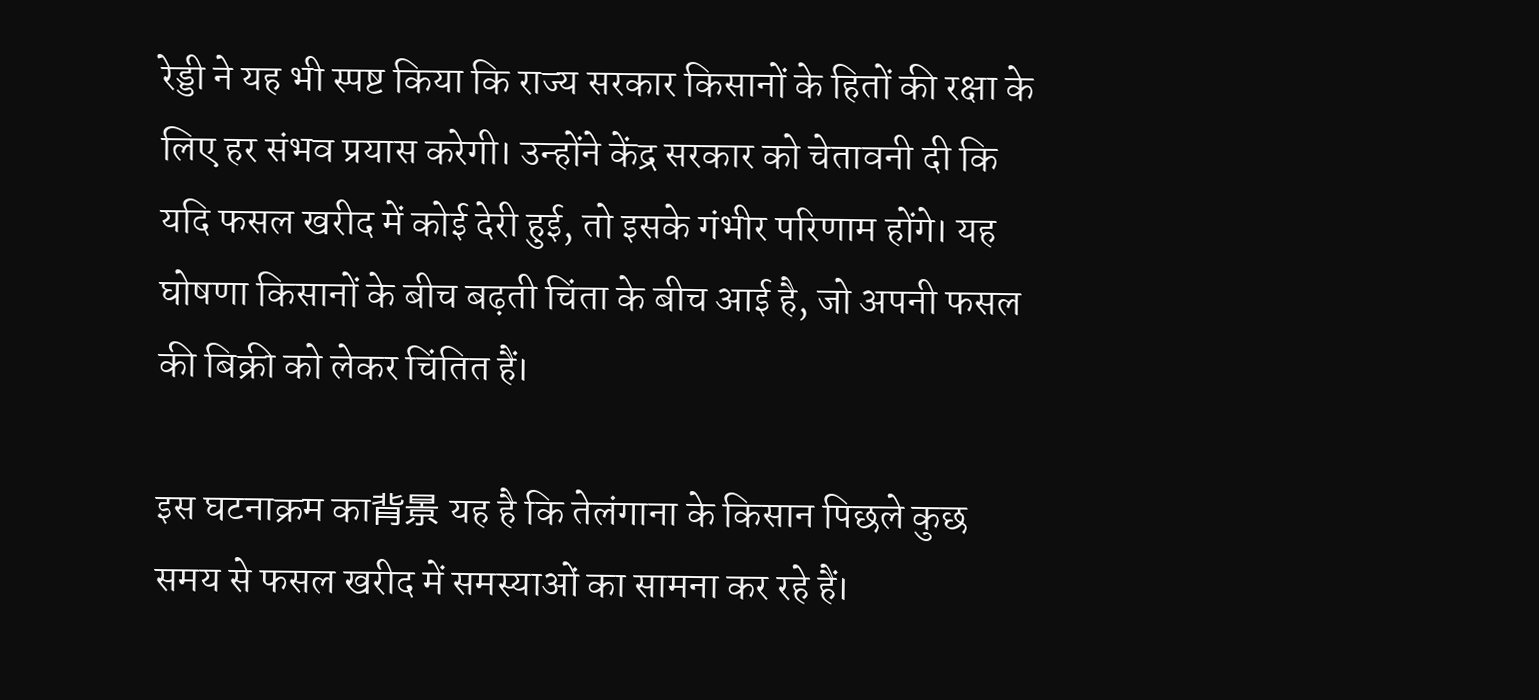रेड्डी ने यह भी स्पष्ट किया कि राज्य सरकार किसानों के हितों की रक्षा के लिए हर संभव प्रयास करेगी। उन्होंने केंद्र सरकार को चेतावनी दी कि यदि फसल खरीद में कोई देरी हुई, तो इसके गंभीर परिणाम होंगे। यह घोषणा किसानों के बीच बढ़ती चिंता के बीच आई है, जो अपनी फसल की बिक्री को लेकर चिंतित हैं।

इस घटनाक्रम का背景 यह है कि तेलंगाना के किसान पिछले कुछ समय से फसल खरीद में समस्याओं का सामना कर रहे हैं।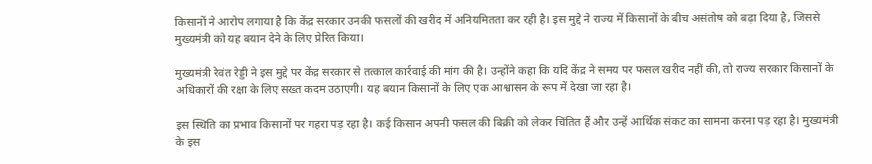किसानों ने आरोप लगाया है कि केंद्र सरकार उनकी फसलों की खरीद में अनियमितता कर रही है। इस मुद्दे ने राज्य में किसानों के बीच असंतोष को बढ़ा दिया है, जिससे मुख्यमंत्री को यह बयान देने के लिए प्रेरित किया।

मुख्यमंत्री रेवंत रेड्डी ने इस मुद्दे पर केंद्र सरकार से तत्काल कार्रवाई की मांग की है। उन्होंने कहा कि यदि केंद्र ने समय पर फसल खरीद नहीं की, तो राज्य सरकार किसानों के अधिकारों की रक्षा के लिए सख्त कदम उठाएगी। यह बयान किसानों के लिए एक आश्वासन के रूप में देखा जा रहा है।

इस स्थिति का प्रभाव किसानों पर गहरा पड़ रहा है। कई किसान अपनी फसल की बिक्री को लेकर चिंतित हैं और उन्हें आर्थिक संकट का सामना करना पड़ रहा है। मुख्यमंत्री के इस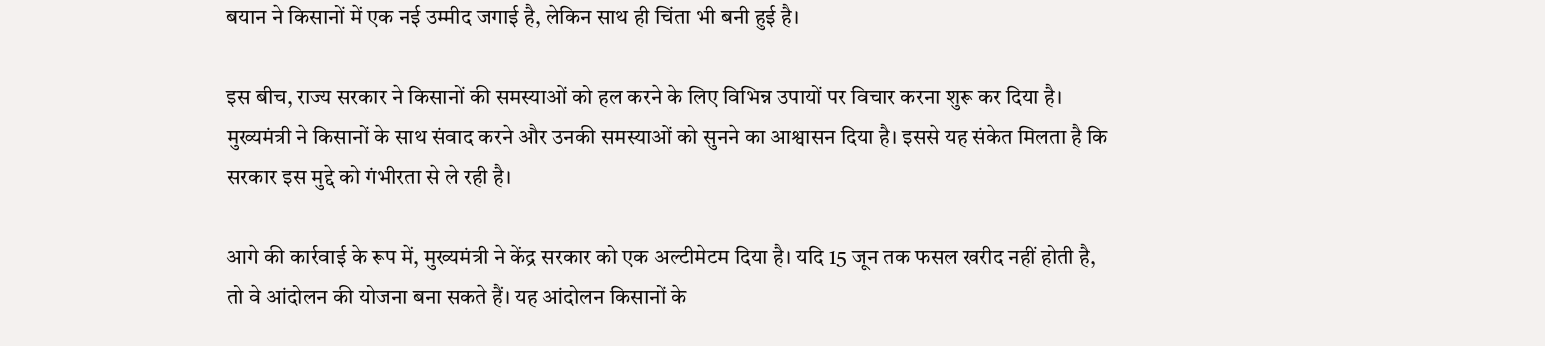बयान ने किसानों में एक नई उम्मीद जगाई है, लेकिन साथ ही चिंता भी बनी हुई है।

इस बीच, राज्य सरकार ने किसानों की समस्याओं को हल करने के लिए विभिन्न उपायों पर विचार करना शुरू कर दिया है। मुख्यमंत्री ने किसानों के साथ संवाद करने और उनकी समस्याओं को सुनने का आश्वासन दिया है। इससे यह संकेत मिलता है कि सरकार इस मुद्दे को गंभीरता से ले रही है।

आगे की कार्रवाई के रूप में, मुख्यमंत्री ने केंद्र सरकार को एक अल्टीमेटम दिया है। यदि 15 जून तक फसल खरीद नहीं होती है, तो वे आंदोलन की योजना बना सकते हैं। यह आंदोलन किसानों के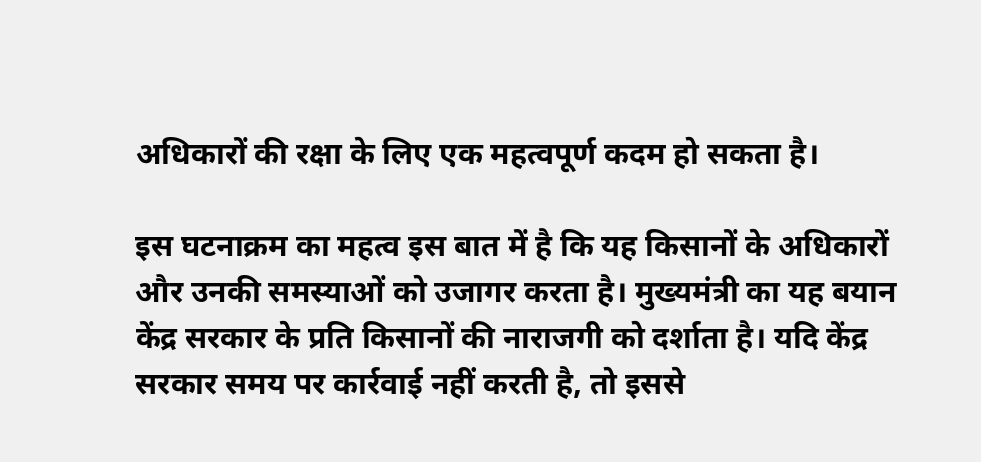अधिकारों की रक्षा के लिए एक महत्वपूर्ण कदम हो सकता है।

इस घटनाक्रम का महत्व इस बात में है कि यह किसानों के अधिकारों और उनकी समस्याओं को उजागर करता है। मुख्यमंत्री का यह बयान केंद्र सरकार के प्रति किसानों की नाराजगी को दर्शाता है। यदि केंद्र सरकार समय पर कार्रवाई नहीं करती है, तो इससे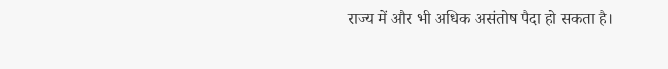राज्य में और भी अधिक असंतोष पैदा हो सकता है।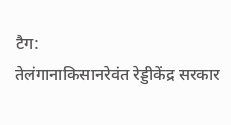टैग:
तेलंगानाकिसानरेवंत रेड्डीकेंद्र सरकार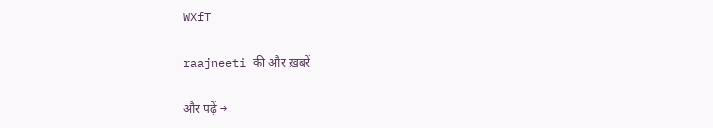WXfT

raajneeti की और ख़बरें

और पढ़ें →